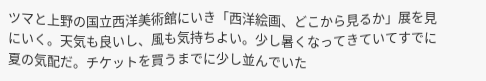ツマと上野の国立西洋美術館にいき「西洋絵画、どこから見るか」展を見にいく。天気も良いし、風も気持ちよい。少し暑くなってきていてすでに夏の気配だ。チケットを買うまでに少し並んでいた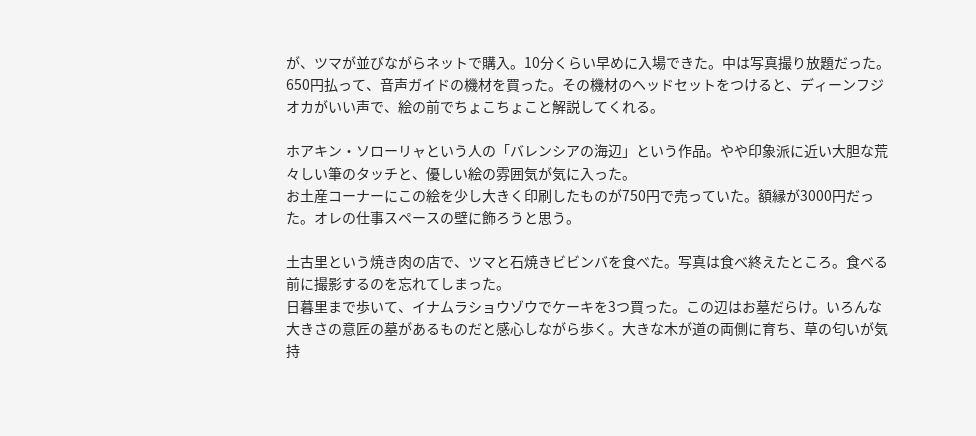が、ツマが並びながらネットで購入。10分くらい早めに入場できた。中は写真撮り放題だった。
650円払って、音声ガイドの機材を買った。その機材のヘッドセットをつけると、ディーンフジオカがいい声で、絵の前でちょこちょこと解説してくれる。

ホアキン・ソローリャという人の「バレンシアの海辺」という作品。やや印象派に近い大胆な荒々しい筆のタッチと、優しい絵の雰囲気が気に入った。
お土産コーナーにこの絵を少し大きく印刷したものが750円で売っていた。額縁が3000円だった。オレの仕事スペースの壁に飾ろうと思う。

土古里という焼き肉の店で、ツマと石焼きビビンバを食べた。写真は食べ終えたところ。食べる前に撮影するのを忘れてしまった。
日暮里まで歩いて、イナムラショウゾウでケーキを3つ買った。この辺はお墓だらけ。いろんな大きさの意匠の墓があるものだと感心しながら歩く。大きな木が道の両側に育ち、草の匂いが気持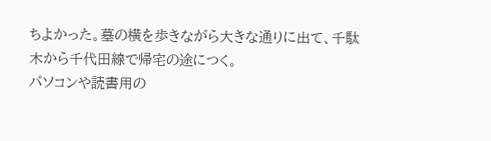ちよかった。墓の横を歩きながら大きな通りに出て、千駄木から千代田線で帰宅の途につく。
パソコンや読書用の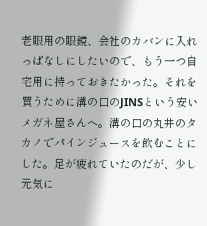老眼用の眼鏡、会社のカバンに入れっぱなしにしたいので、もう一つ自宅用に持っておきたかった。それを買うために溝の口のJINSという安いメガネ屋さんへ。溝の口の丸井のタカノでパインジュースを飲むことにした。足が疲れていたのだが、少し元気に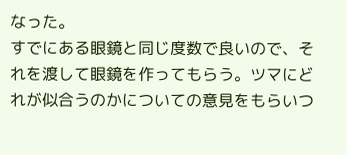なった。
すでにある眼鏡と同じ度数で良いので、それを渡して眼鏡を作ってもらう。ツマにどれが似合うのかについての意見をもらいつ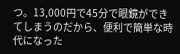つ。13,000円で45分で眼鏡ができてしまうのだから、便利で簡単な時代になった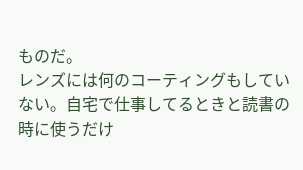ものだ。
レンズには何のコーティングもしていない。自宅で仕事してるときと読書の時に使うだけ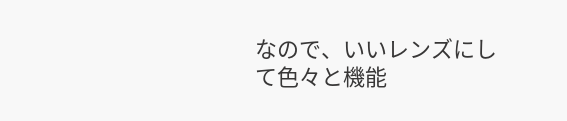なので、いいレンズにして色々と機能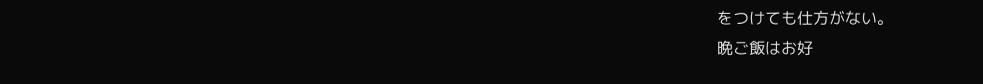をつけても仕方がない。
晩ご飯はお好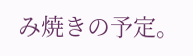み焼きの予定。